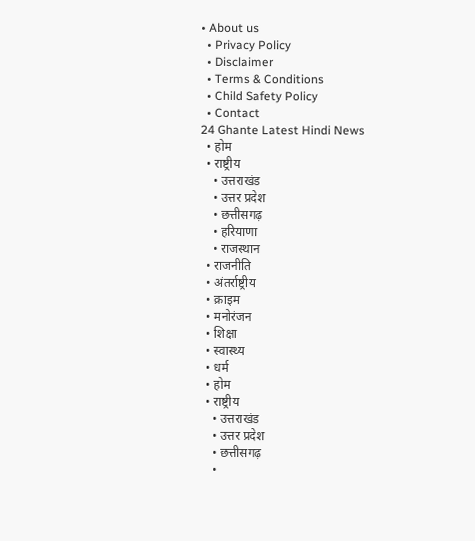• About us
  • Privacy Policy
  • Disclaimer
  • Terms & Conditions
  • Child Safety Policy
  • Contact
24 Ghante Latest Hindi News
  • होम
  • राष्ट्रीय
    • उत्तराखंड
    • उत्तर प्रदेश
    • छत्तीसगढ़
    • हरियाणा
    • राजस्थान
  • राजनीति
  • अंतर्राष्ट्रीय
  • क्राइम
  • मनोरंजन
  • शिक्षा
  • स्वास्थ्य
  • धर्म
  • होम
  • राष्ट्रीय
    • उत्तराखंड
    • उत्तर प्रदेश
    • छत्तीसगढ़
    •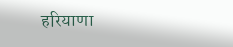हरियाणा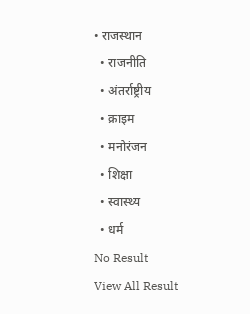• राजस्थान
  • राजनीति
  • अंतर्राष्ट्रीय
  • क्राइम
  • मनोरंजन
  • शिक्षा
  • स्वास्थ्य
  • धर्म
No Result
View All Result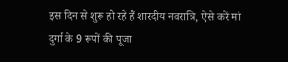इस दिन से शुरू हो रहे हैं शारदीय नवरात्रि, ऐसे करें मां दुर्गा के 9 रूपों की पूजा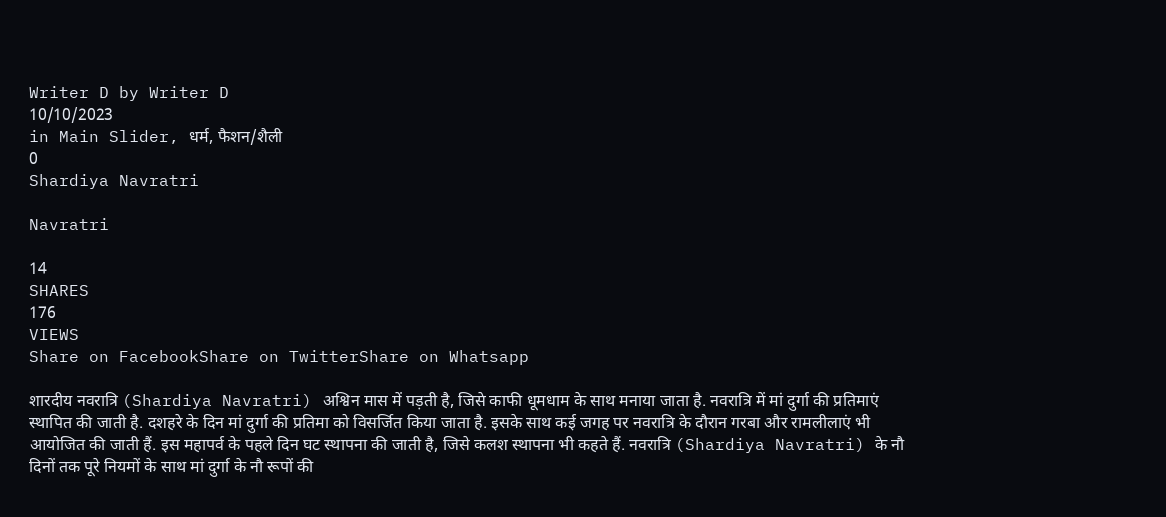Writer D by Writer D
10/10/2023
in Main Slider, धर्म, फैशन/शैली
0
Shardiya Navratri

Navratri

14
SHARES
176
VIEWS
Share on FacebookShare on TwitterShare on Whatsapp

शारदीय नवरात्रि (Shardiya Navratri) अश्विन मास में पड़ती है, जिसे काफी धूमधाम के साथ मनाया जाता है. नवरात्रि में मां दुर्गा की प्रतिमाएं स्थापित की जाती है. दशहरे के दिन मां दुर्गा की प्रतिमा को विसर्जित किया जाता है. इसके साथ कई जगह पर नवरात्रि के दौरान गरबा और रामलीलाएं भी आयोजित की जाती हैं. इस महापर्व के पहले दिन घट स्थापना की जाती है, जिसे कलश स्थापना भी कहते हैं. नवरात्रि (Shardiya Navratri) के नौ दिनों तक पूरे नियमों के साथ मां दुर्गा के नौ रूपों की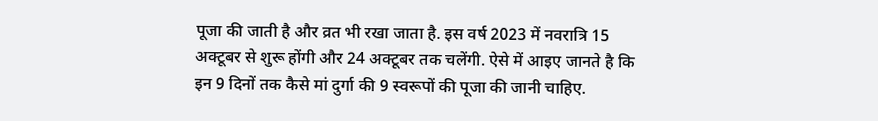पूजा की जाती है और व्रत भी रखा जाता है. इस वर्ष 2023 में नवरात्रि 15 अक्टूबर से शुरू होंगी और 24 अक्टूबर तक चलेंगी. ऐसे में आइए जानते है कि इन 9 दिनों तक कैसे मां दुर्गा की 9 स्वरूपों की पूजा की जानी चाहिए.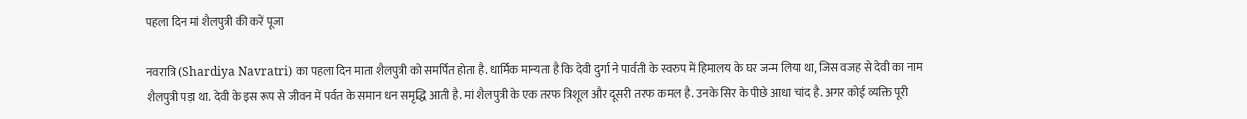पहला दिन मां शैलपुत्री की करें पूजा

नवरात्रि (Shardiya Navratri) का पहला दिन माता शैलपुत्री को समर्पित होता है. धार्मिक मान्यता है कि देवी दुर्गा ने पार्वती के स्वरुप में हिमालय के घर जन्म लिया था, जिस वजह से देवी का नाम शैलपुत्री पड़ा था. देवी के इस रूप से जीवन में पर्वत के समान धन समृद्धि आती है. मां शैलपुत्री के एक तरफ त्रिशूल और दूसरी तरफ कमल है. उनके सिर के पीछे आधा चांद है. अगर कोई व्यक्ति पूरी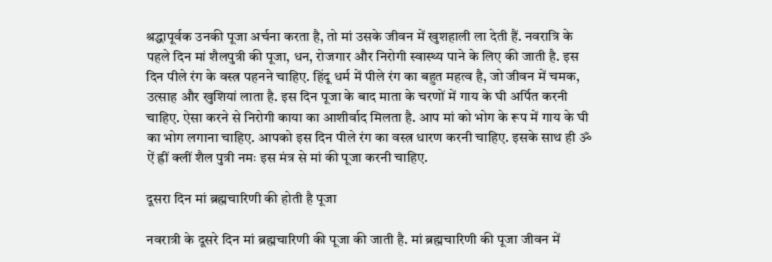श्रद्धापूर्वक उनकी पूजा अर्चना करता है, तो मां उसके जीवन में खुशहाली ला देती हैं. नवरात्रि के पहले दिन मां शैलपुत्री की पूजा, धन, रोजगार और निरोगी स्वास्थ्य पाने के लिए की जाती है. इस दिन पीले रंग के वस्त्र पहनने चाहिए. हिंदू धर्म में पीले रंग का बहुत महत्व है, जो जीवन में चमक, उत्साह और खुशियां लाता है. इस दिन पूजा के बाद माता के चरणों में गाय के घी अर्पित करनी चाहिए. ऐसा करने से निरोगी काया का आशीर्वाद मिलता है. आप मां को भोग के रूप में गाय के घी का भोग लगाना चाहिए. आपको इस दिन पीले रंग का वस्त्र धारण करनी चाहिए. इसके साथ ही ॐ ऐं ह्रीं क्लीं शैल पुत्री नमः इस मंत्र से मां की पूजा करनी चाहिए.

दूसरा दिन मां ब्रह्मचारिणी की होती है पूजा

नवरात्री के दूसरे दिन मां ब्रह्मचारिणी की पूजा की जाती है. मां ब्रह्मचारिणी की पूजा जीवन में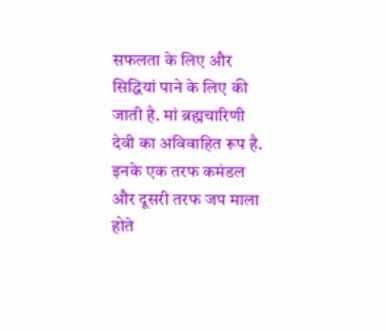सफलता के लिए और सिद्धियां पाने के लिए की जाती है. मां ब्रह्मचारिणी देवी का अविवाहित रूप है. इनके एक तरफ कमंडल और दूसरी तरफ जप माला होते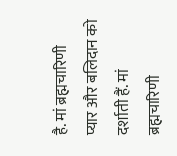है. मां ब्रह्मचारिणी प्यार और बलिदान को दर्शाती हैं. मां ब्रह्मचारिणी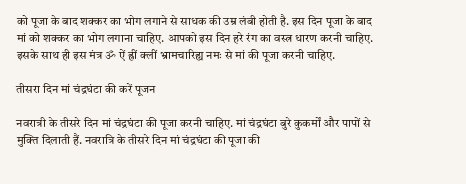को पूजा के बाद शक्कर का भोग लगाने से साधक की उम्र लंबी होती है. इस दिन पूजा के बाद मां को शक्कर का भोग लगाना चाहिए. आपको इस दिन हरे रंग का वस्त्र धारण करनी चाहिए. इसके साथ ही इस मंत्र ॐ ऐं ह्रीं क्लीं भ्रामचारिह्य नमः से मां की पूजा करनी चाहिए.

तीसरा दिन मां चंद्रघंटा की करें पूजन

नवरात्री के तीसरे दिन मां चंद्रघंटा की पूजा करनी चाहिए. मां चंद्रघंटा बुरे कुकर्मों और पापों से मुक्ति दिलाती हैं. नवरात्रि के तीसरे दिन मां चंद्रघंटा की पूजा की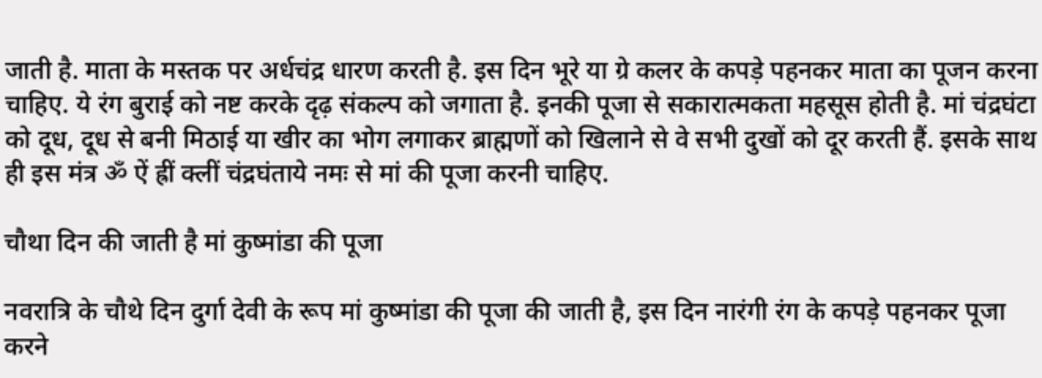जाती है. माता के मस्तक पर अर्धचंद्र धारण करती है. इस दिन भूरे या ग्रे कलर के कपड़े पहनकर माता का पूजन करना चाहिए. ये रंग बुराई को नष्ट करके दृढ़ संकल्प को जगाता है. इनकी पूजा से सकारात्मकता महसूस होती है. मां चंद्रघंटा को दूध, दूध से बनी मिठाई या खीर का भोग लगाकर ब्राह्मणों को खिलाने से वे सभी दुखों को दूर करती हैं. इसके साथ ही इस मंत्र ॐ ऐं ह्रीं क्लीं चंद्रघंताये नमः से मां की पूजा करनी चाहिए.

चौथा दिन की जाती है मां कुष्मांडा की पूजा

नवरात्रि के चौथे दिन दुर्गा देवी के रूप मां कुष्मांडा की पूजा की जाती है, इस दिन नारंगी रंग के कपड़े पहनकर पूजा करने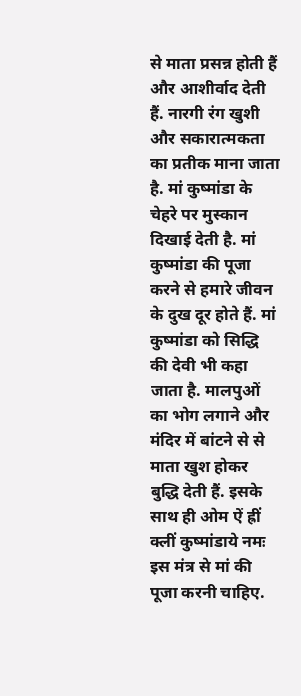से माता प्रसन्न होती हैं और आशीर्वाद देती हैं. नारगी रंग खुशी और सकारात्मकता का प्रतीक माना जाता है. मां कुष्मांडा के चेहरे पर मुस्कान दिखाई देती है. मां कुष्मांडा की पूजा करने से हमारे जीवन के दुख दूर होते हैं. मां कुष्मांडा को सिद्धि की देवी भी कहा जाता है. मालपुओं का भोग लगाने और मंदिर में बांटने से से माता खुश होकर बुद्धि देती हैं. इसके साथ ही ओम ऐं ह्रीं क्लीं कुष्मांडाये नमः इस मंत्र से मां की पूजा करनी चाहिए.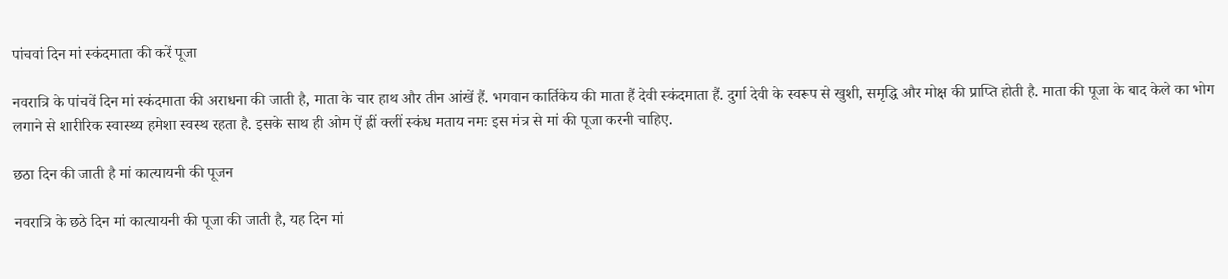पांचवां दिन मां स्कंदमाता की करें पूजा

नवरात्रि के पांचवें दिन मां स्कंदमाता की अराधना की जाती है, माता के चार हाथ और तीन आंखें हैं. भगवान कार्तिकेय की माता हैं देवी स्कंदमाता हैं. दुर्गा देवी के स्वरूप से खुशी, समृद्धि और मोक्ष की प्राप्ति होती है. माता की पूजा के बाद केले का भोग लगाने से शारीरिक स्वास्थ्य हमेशा स्वस्थ रहता है. इसके साथ ही ओम ऐं ह्रीं क्लीं स्कंध मताय नमः इस मंत्र से मां की पूजा करनी चाहिए.

छठा दिन की जाती है मां कात्यायनी की पूजन

नवरात्रि के छठे दिन मां कात्यायनी की पूजा की जाती है, यह दिन मां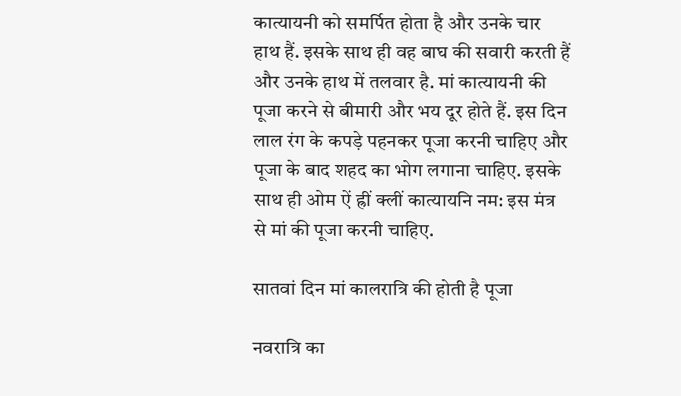कात्यायनी को समर्पित होता है और उनके चार हाथ हैं. इसके साथ ही वह बाघ की सवारी करती हैं और उनके हाथ में तलवार है. मां कात्यायनी की पूजा करने से बीमारी और भय दूर होते हैं. इस दिन लाल रंग के कपड़े पहनकर पूजा करनी चाहिए और पूजा के बाद शहद का भोग लगाना चाहिए. इसके साथ ही ओम ऐं ह्रीं क्लीं कात्यायनि नम: इस मंत्र से मां की पूजा करनी चाहिए.

सातवां दिन मां कालरात्रि की होती है पूजा

नवरात्रि का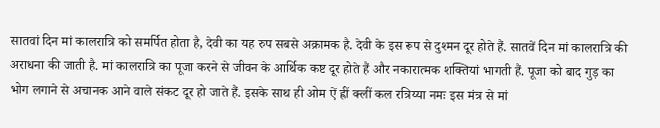सातवां दिन मां कालरात्रि को समर्पित होता है, देवी का यह रुप सबसे अक्रामक है. देवी के इस रूप से दुश्मन दूर होते हैं. सातवें दिन मां कालरात्रि की अराधना की जाती है. मां कालरात्रि का पूजा करने से जीवन के आर्थिक कष्ट दूर होते हैं और नकारात्मक शक्तियां भागती हैं. पूजा को बाद गुड़ का भोग लगाने से अचानक आने वाले संकट दूर हो जाते हैं. इसके साथ ही ओम ऐं ह्रीं क्लीं कल रत्रिय्या नमः इस मंत्र से मां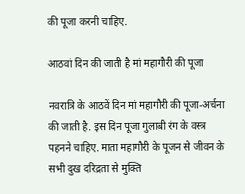की पूजा करनी चाहिए.

आठवां दिन की जाती है मां महागौरी की पूजा

नवरात्रि के आठवें दिन मां महागौरी की पूजा-अर्चना की जाती है. इस दिन पूजा गुलाबी रंग के वस्त्र पहनने चाहिए. माता महागौरी के पूजन से जीवन के सभी दुख दरिद्रता से मुक्ति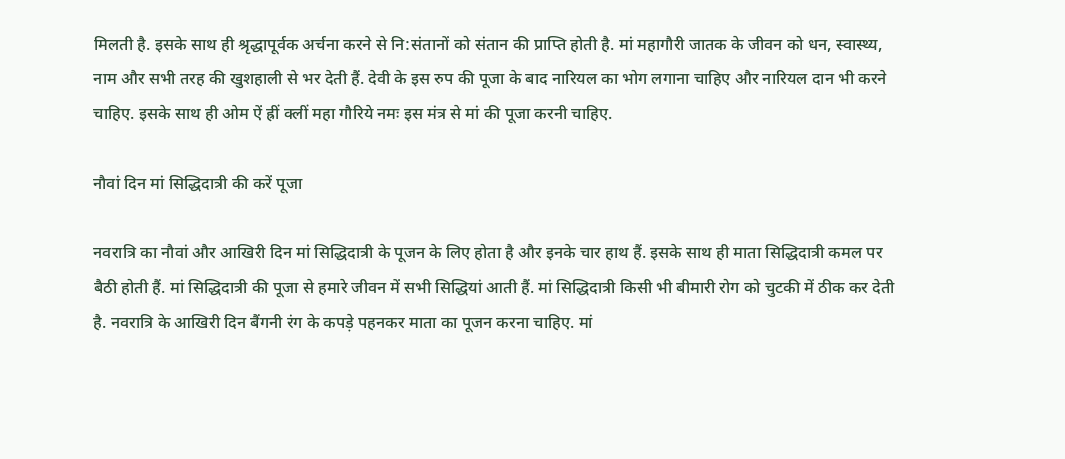मिलती है. इसके साथ ही श्रृद्धापूर्वक अर्चना करने से नि:संतानों को संतान की प्राप्ति होती है. मां महागौरी जातक के जीवन को धन, स्वास्थ्य, नाम और सभी तरह की खुशहाली से भर देती हैं. देवी के इस रुप की पूजा के बाद नारियल का भोग लगाना चाहिए और नारियल दान भी करने चाहिए. इसके साथ ही ओम ऐं ह्रीं क्लीं महा गौरिये नमः इस मंत्र से मां की पूजा करनी चाहिए.

नौवां दिन मां सिद्धिदात्री की करें पूजा

नवरात्रि का नौवां और आखिरी दिन मां सिद्धिदात्री के पूजन के लिए होता है और इनके चार हाथ हैं. इसके साथ ही माता सिद्धिदात्री कमल पर बैठी होती हैं. मां सिद्धिदात्री की पूजा से हमारे जीवन में सभी सिद्धियां आती हैं. मां सिद्धिदात्री किसी भी बीमारी रोग को चुटकी में ठीक कर देती है. नवरात्रि के आखिरी दिन बैंगनी रंग के कपड़े पहनकर माता का पूजन करना चाहिए. मां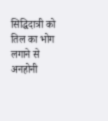सिद्धिदात्री को तिल का भोग लगाने से अनहोनी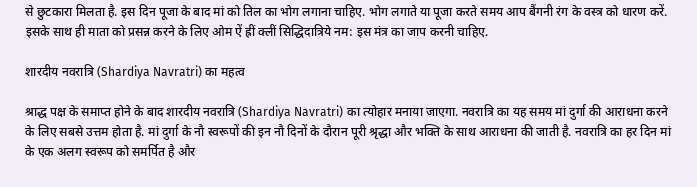से छुटकारा मिलता है. इस दिन पूजा के बाद मां को तिल का भोग लगाना चाहिए. भोग लगाते या पूजा करते समय आप बैंगनी रंग के वस्त्र को धारण करें. इसके साथ ही माता को प्रसन्न करने के लिए ओम ऐं ह्रीं क्लीं सिद्धिदात्रिये नम: इस मंत्र का जाप करनी चाहिए.

शारदीय नवरात्रि (Shardiya Navratri) का महत्व

श्राद्ध पक्ष के समाप्त होने के बाद शारदीय नवरात्रि (Shardiya Navratri) का त्योहार मनाया जाएगा. नवरात्रि का यह समय मां दुर्गा की आराधना करने के लिए सबसे उत्तम होता है. मां दुर्गा के नौ स्वरूपों की इन नौ दिनों के दौरान पूरी श्रृद्धा और भक्ति के साथ आराधना की जाती है. नवरात्रि का हर दिन मां के एक अलग स्वरूप को समर्पित है और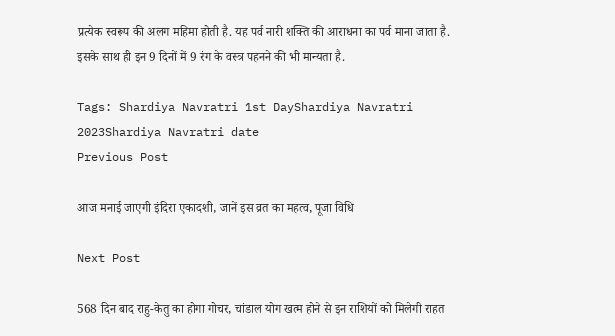प्रत्येक स्वरूप की अलग महिमा होती है. यह पर्व नारी शक्ति की आराधना का पर्व माना जाता है. इसके साथ ही इन 9 दिनों में 9 रंग के वस्त्र पहनने की भी मान्यता है.

Tags: Shardiya Navratri 1st DayShardiya Navratri 2023Shardiya Navratri date
Previous Post

आज मनाई जाएगी इंदिरा एकादशी, जानें इस व्रत का महत्व, पूजा विधि

Next Post

568 दिन बाद राहु-केतु का होगा गोचर, चांडाल योग खत्म होने से इन राशियों को मिलेगी राहत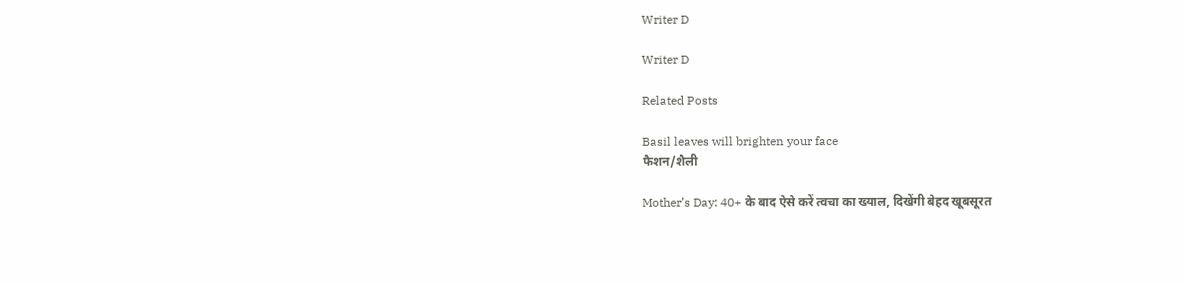Writer D

Writer D

Related Posts

Basil leaves will brighten your face
फैशन/शैली

Mother’s Day: 40+ के बाद ऐसे करें त्वचा का ख्याल, दिखेंगी बेहद खूबसूरत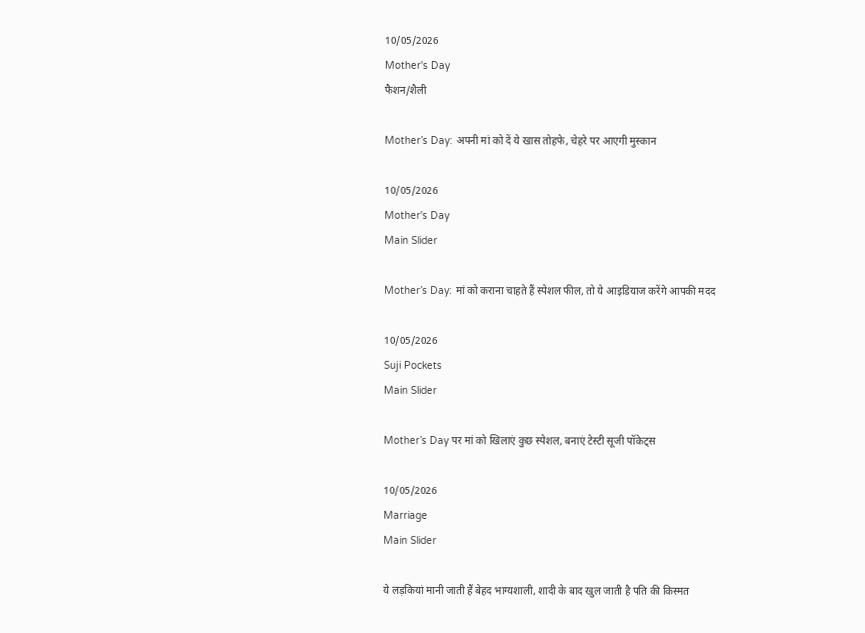10/05/2026
Mother's Day
फैशन/शैली

Mother’s Day: अपनी मां को दें ये खास तोहफे, चेहरे पर आएगी मुस्कान

10/05/2026
Mother's Day
Main Slider

Mother’s Day: मां को कराना चाहते हैं स्पेशल फील, तो ये आइडियाज करेंगे आपकी मदद

10/05/2026
Suji Pockets
Main Slider

Mother’s Day पर मां को खिलाएं कुछ स्पेशल, बनाएं टेस्टी सूजी पॉकेट्स

10/05/2026
Marriage
Main Slider

ये लड़कियां मानी जाती हैं बेहद भाग्यशाली, शादी के बाद खुल जाती है पति की किस्‍मत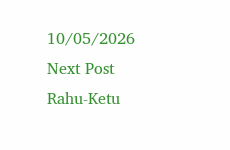10/05/2026
Next Post
Rahu-Ketu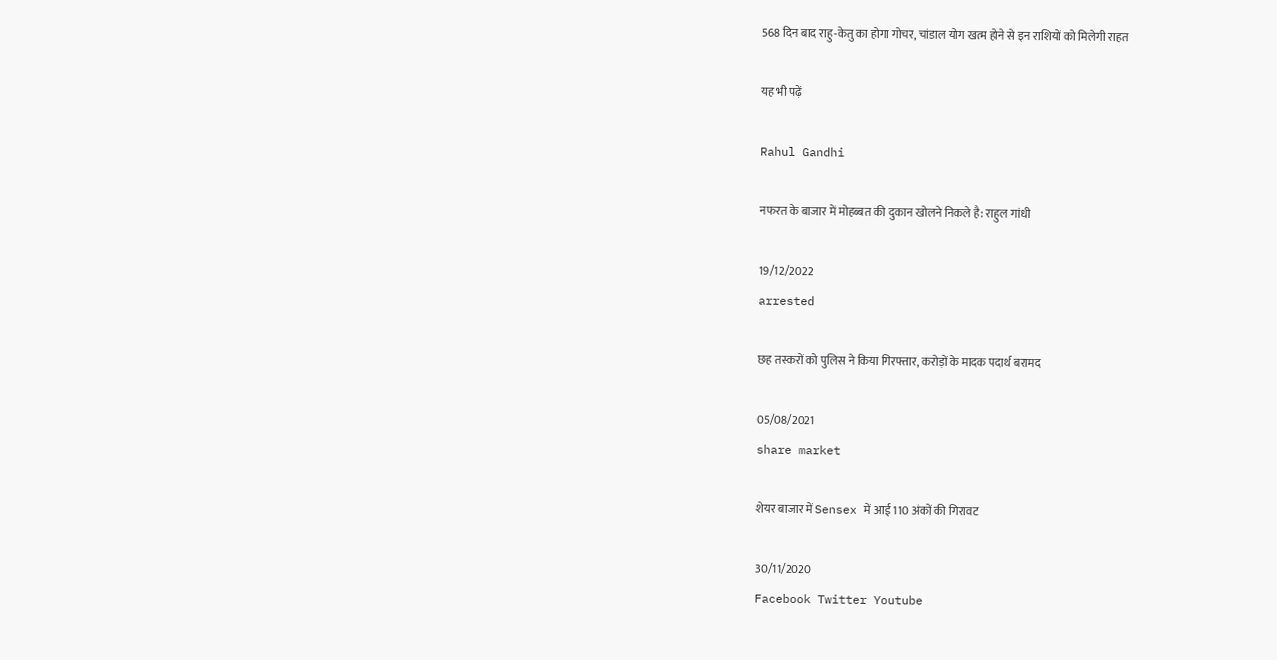568 दिन बाद राहु-केतु का होगा गोचर, चांडाल योग खत्म होने से इन राशियों को मिलेगी राहत

यह भी पढ़ें

Rahul Gandhi

नफरत के बाजार में मोहब्बत की दुकान खोलने निकले है: राहुल गांधी

19/12/2022
arrested

छह तस्करों को पुलिस ने किया गिरफ्तार, करोड़ों के मादक पदार्थ बरामद

05/08/2021
share market

शेयर बाजार में Sensex में आई 110 अंकों की गिरावट

30/11/2020
Facebook Twitter Youtube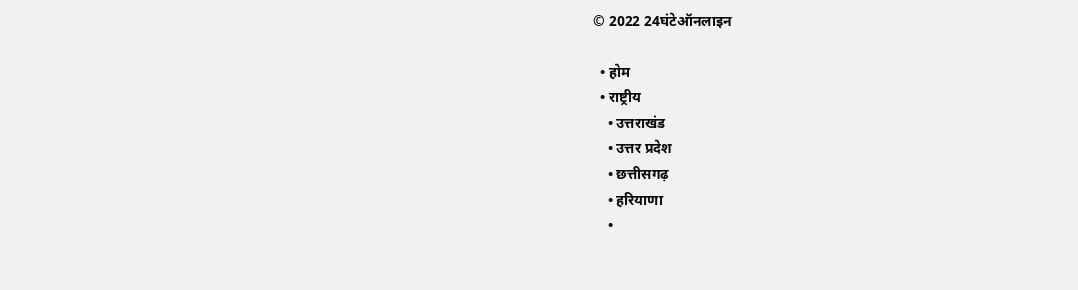© 2022 24घंटेऑनलाइन

  • होम
  • राष्ट्रीय
    • उत्तराखंड
    • उत्तर प्रदेश
    • छत्तीसगढ़
    • हरियाणा
    •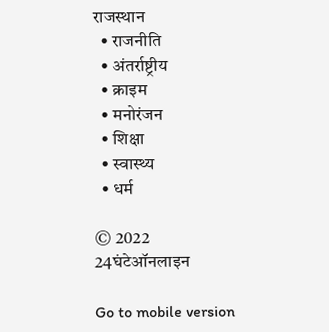राजस्थान
  • राजनीति
  • अंतर्राष्ट्रीय
  • क्राइम
  • मनोरंजन
  • शिक्षा
  • स्वास्थ्य
  • धर्म

© 2022 24घंटेऑनलाइन

Go to mobile version